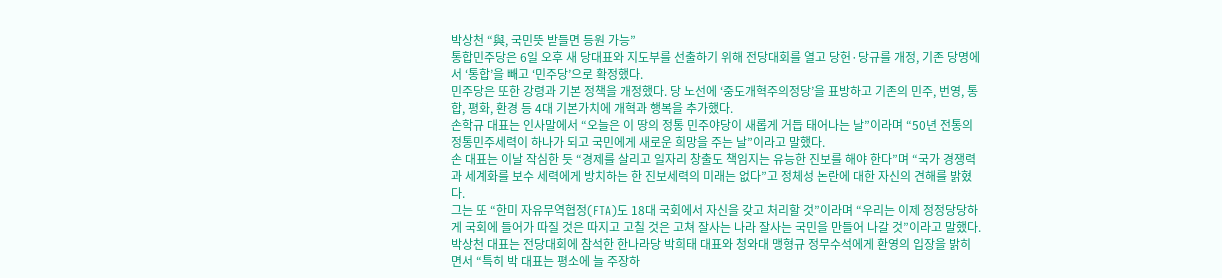박상천 “與, 국민뜻 받들면 등원 가능”
통합민주당은 6일 오후 새 당대표와 지도부를 선출하기 위해 전당대회를 열고 당헌·당규를 개정, 기존 당명에서 ‘통합’을 빼고 ‘민주당’으로 확정했다.
민주당은 또한 강령과 기본 정책을 개정했다. 당 노선에 ‘중도개혁주의정당’을 표방하고 기존의 민주, 번영, 통합, 평화, 환경 등 4대 기본가치에 개혁과 행복을 추가했다.
손학규 대표는 인사말에서 “오늘은 이 땅의 정통 민주야당이 새롭게 거듭 태어나는 날”이라며 “50년 전통의 정통민주세력이 하나가 되고 국민에게 새로운 희망을 주는 날”이라고 말했다.
손 대표는 이날 작심한 듯 “경제를 살리고 일자리 창출도 책임지는 유능한 진보를 해야 한다”며 “국가 경쟁력과 세계화를 보수 세력에게 방치하는 한 진보세력의 미래는 없다”고 정체성 논란에 대한 자신의 견해를 밝혔다.
그는 또 “한미 자유무역협정(FTA)도 18대 국회에서 자신을 갖고 처리할 것”이라며 “우리는 이제 정정당당하게 국회에 들어가 따질 것은 따지고 고칠 것은 고쳐 잘사는 나라 잘사는 국민을 만들어 나갈 것”이라고 말했다.
박상천 대표는 전당대회에 참석한 한나라당 박희태 대표와 청와대 맹형규 정무수석에게 환영의 입장을 밝히면서 “특히 박 대표는 평소에 늘 주장하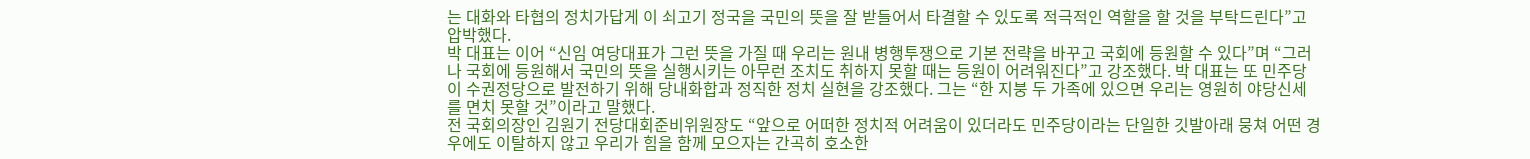는 대화와 타협의 정치가답게 이 쇠고기 정국을 국민의 뜻을 잘 받들어서 타결할 수 있도록 적극적인 역할을 할 것을 부탁드린다”고 압박했다.
박 대표는 이어 “신임 여당대표가 그런 뜻을 가질 때 우리는 원내 병행투쟁으로 기본 전략을 바꾸고 국회에 등원할 수 있다”며 “그러나 국회에 등원해서 국민의 뜻을 실행시키는 아무런 조치도 취하지 못할 때는 등원이 어려워진다”고 강조했다. 박 대표는 또 민주당이 수권정당으로 발전하기 위해 당내화합과 정직한 정치 실현을 강조했다. 그는 “한 지붕 두 가족에 있으면 우리는 영원히 야당신세를 면치 못할 것”이라고 말했다.
전 국회의장인 김원기 전당대회준비위원장도 “앞으로 어떠한 정치적 어려움이 있더라도 민주당이라는 단일한 깃발아래 뭉쳐 어떤 경우에도 이탈하지 않고 우리가 힘을 함께 모으자는 간곡히 호소한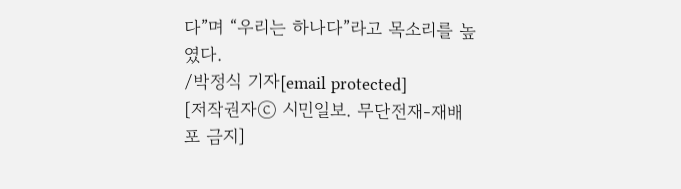다”며 “우리는 하나다”라고 목소리를 높였다.
/박정식 기자[email protected]
[저작권자ⓒ 시민일보. 무단전재-재배포 금지]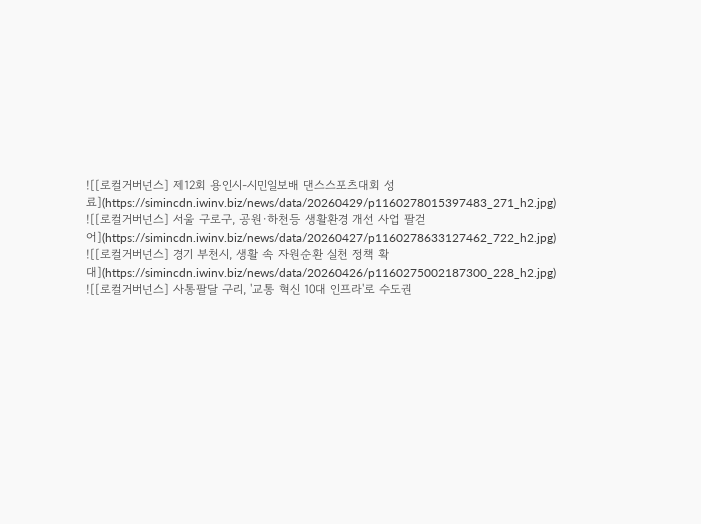![[로컬거버넌스] 제12회 용인시-시민일보배 댄스스포츠대회 성료](https://simincdn.iwinv.biz/news/data/20260429/p1160278015397483_271_h2.jpg)
![[로컬거버넌스] 서울 구로구, 공원·하천등 생활환경 개선 사업 팔걷어](https://simincdn.iwinv.biz/news/data/20260427/p1160278633127462_722_h2.jpg)
![[로컬거버넌스] 경기 부천시, 생활 속 자원순환 실천 정책 확대](https://simincdn.iwinv.biz/news/data/20260426/p1160275002187300_228_h2.jpg)
![[로컬거버넌스] 사통팔달 구리, '교통 혁신 10대 인프라'로 수도권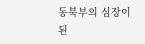동북부의 심장이 된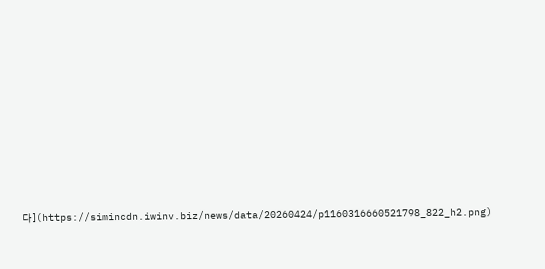다](https://simincdn.iwinv.biz/news/data/20260424/p1160316660521798_822_h2.png)